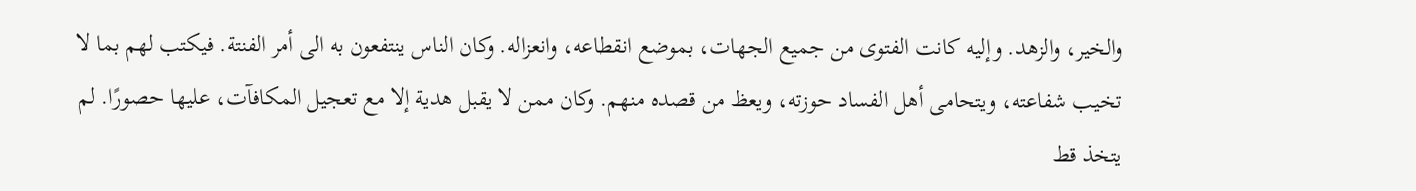والخير، والزهد. وإليه كانت الفتوى من جميع الجهات، بموضع انقطاعه، وانعزاله. وكان الناس ينتفعون به الى أمر الفنتة. فيكتب لهم بما لا تخيب شفاعته، ويتحامى أهل الفساد حوزته، ويعظ من قصده منهم. وكان ممن لا يقبل هدية إلا مع تعجيل المكافآت، عليها حصورًا. لم يتخذ قط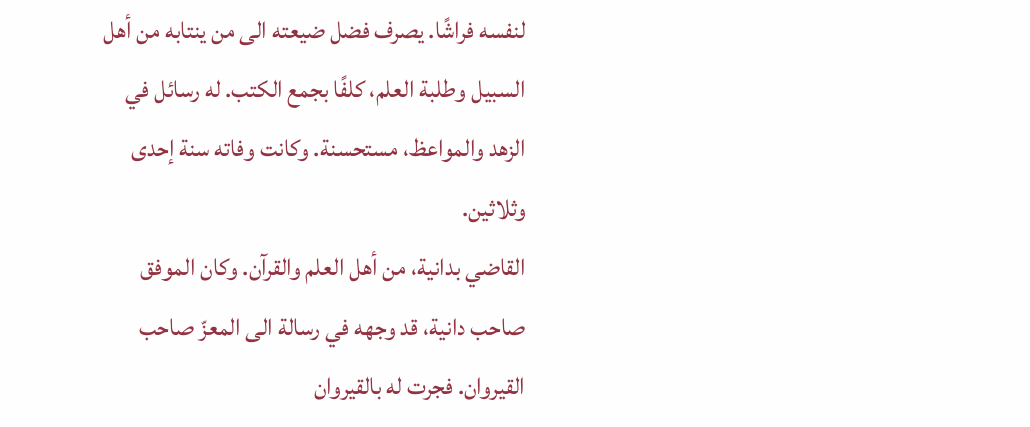لنفسه فراشًا. يصرف فضل ضيعته الى من ينتابه من أهل السبيل وطلبة العلم، كلفًا بجمع الكتب. له رسائل في الزهد والمواعظ، مستحسنة. وكانت وفاته سنة إحدى وثلاثين.
القاضي بدانية، من أهل العلم والقرآن. وكان الموفق صاحب دانية، قد وجهه في رسالة الى المعزّ صاحب القيروان. فجرت له بالقيروان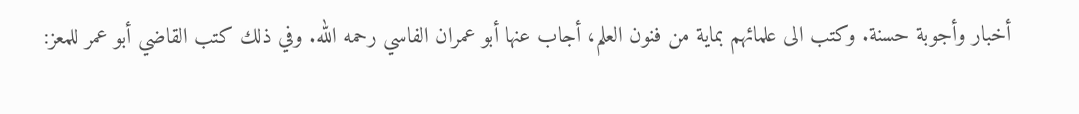أخبار وأجوبة حسنة. وكتب الى علمائهم بماية من فنون العلم، أجاب عنها أبو عمران الفاسي رحمه الله. وفي ذلك كتب القاضي أبو عمر للمعز: